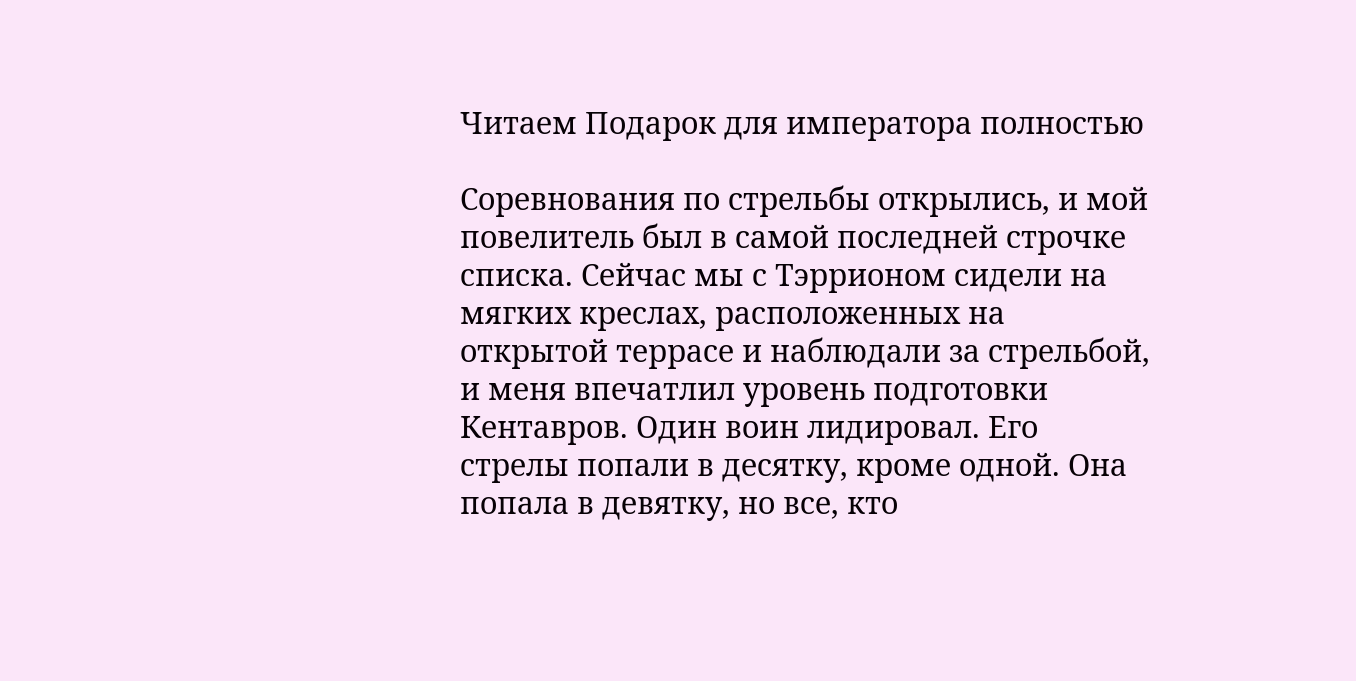Читаем Подарок для императора полностью

Соревнования по стрельбы открылись, и мой повелитель был в самой последней строчке списка. Сейчас мы с Тэррионом сидели на мягких креслах, расположенных на открытой террасе и наблюдали за стрельбой, и меня впечатлил уровень подготовки Кентавров. Один воин лидировал. Его стрелы попали в десятку, кроме одной. Она попала в девятку, но все, кто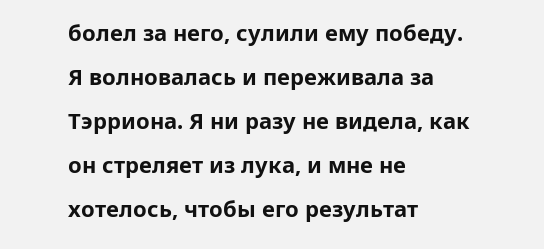болел за него, сулили ему победу. Я волновалась и переживала за Тэрриона. Я ни разу не видела, как он стреляет из лука, и мне не хотелось, чтобы его результат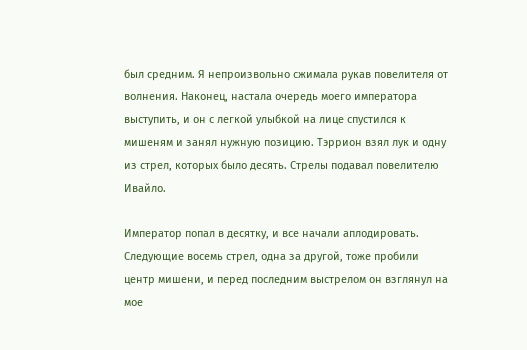был средним. Я непроизвольно сжимала рукав повелителя от волнения. Наконец, настала очередь моего императора выступить, и он с легкой улыбкой на лице спустился к мишеням и занял нужную позицию. Тэррион взял лук и одну из стрел, которых было десять. Стрелы подавал повелителю Ивайло.

Император попал в десятку, и все начали аплодировать. Следующие восемь стрел, одна за другой, тоже пробили центр мишени, и перед последним выстрелом он взглянул на мое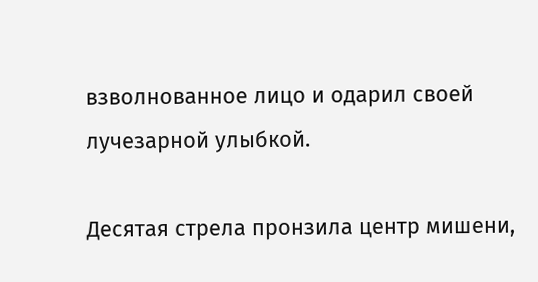взволнованное лицо и одарил своей лучезарной улыбкой.

Десятая стрела пронзила центр мишени,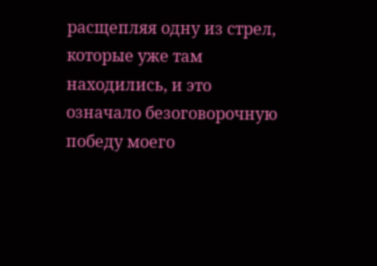расщепляя одну из стрел, которые уже там находились, и это означало безоговорочную победу моего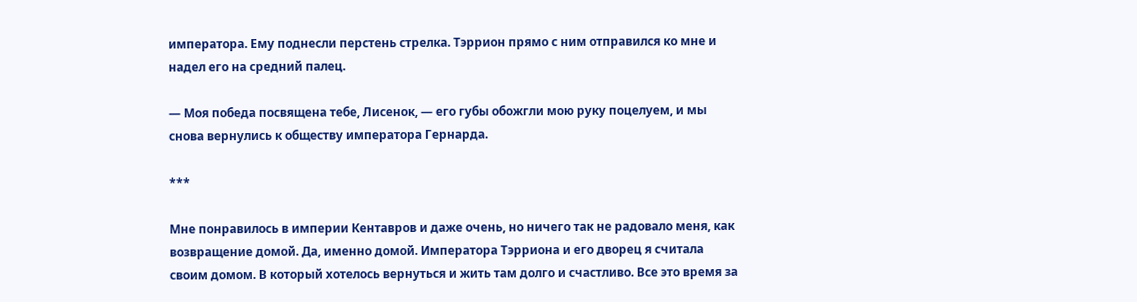императора. Ему поднесли перстень стрелка. Тэррион прямо с ним отправился ко мне и надел его на средний палец.

— Моя победа посвящена тебе, Лисенок, — его губы обожгли мою руку поцелуем, и мы снова вернулись к обществу императора Гернарда.

***

Мне понравилось в империи Кентавров и даже очень, но ничего так не радовало меня, как возвращение домой. Да, именно домой. Императора Тэрриона и его дворец я считала своим домом. В который хотелось вернуться и жить там долго и счастливо. Все это время за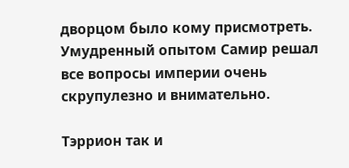дворцом было кому присмотреть. Умудренный опытом Самир решал все вопросы империи очень скрупулезно и внимательно.

Тэррион так и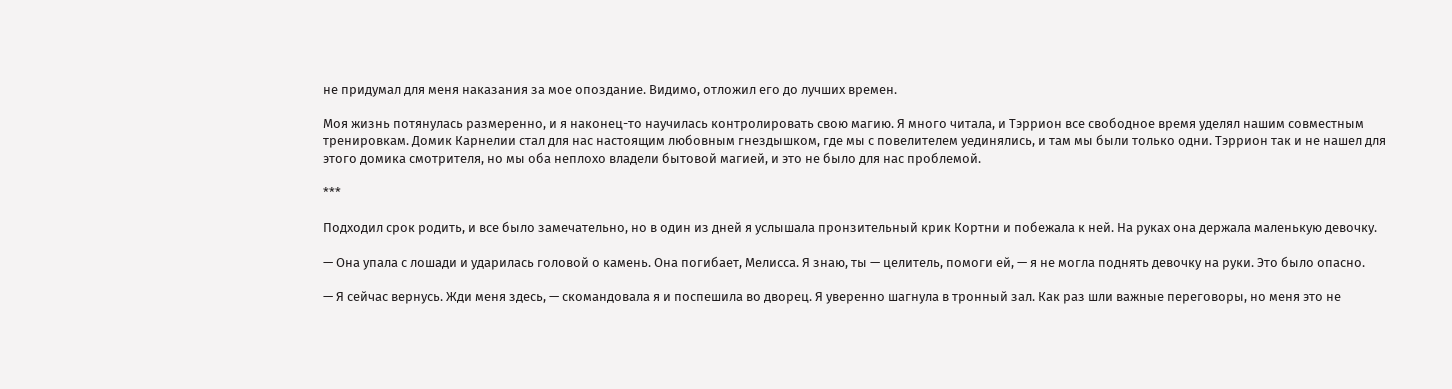не придумал для меня наказания за мое опоздание. Видимо, отложил его до лучших времен.

Моя жизнь потянулась размеренно, и я наконец-то научилась контролировать свою магию. Я много читала, и Тэррион все свободное время уделял нашим совместным тренировкам. Домик Карнелии стал для нас настоящим любовным гнездышком, где мы с повелителем уединялись, и там мы были только одни. Тэррион так и не нашел для этого домика смотрителя, но мы оба неплохо владели бытовой магией, и это не было для нас проблемой.

***

Подходил срок родить, и все было замечательно, но в один из дней я услышала пронзительный крик Кортни и побежала к ней. На руках она держала маленькую девочку.

— Она упала с лошади и ударилась головой о камень. Она погибает, Мелисса. Я знаю, ты — целитель, помоги ей, — я не могла поднять девочку на руки. Это было опасно.

— Я сейчас вернусь. Жди меня здесь, — скомандовала я и поспешила во дворец. Я уверенно шагнула в тронный зал. Как раз шли важные переговоры, но меня это не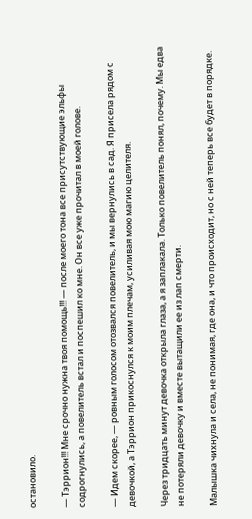остановило.

— Тэррион!!! Мне срочно нужна твоя помощь!!! — после моего тона все присутствующие эльфы содрогнулись, а повелитель встал и поспешил ко мне. Он все уже прочитал в моей голове.

— Идем скорее, — ровным голосом отозвался повелитель, и мы вернулись в сад. Я присела рядом с девочкой, а Тэррион прикоснулся к моим плечам, усиливая мою магию целителя.

Через тридцать минут девочка открыла глаза, а я заплакала. Только повелитель понял, почему. Мы едва не потеряли девочку и вместе вытащили ее из лап смерти.

Малышка чихнула и села, не понимая, где она, и что происходит, но с ней теперь все будет в порядке.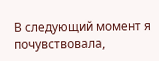В следующий момент я почувствовала,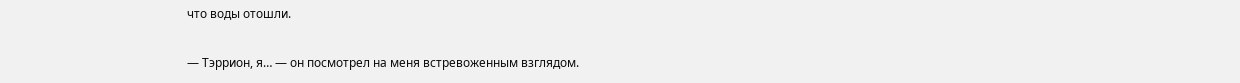что воды отошли.

— Тэррион, я… — он посмотрел на меня встревоженным взглядом.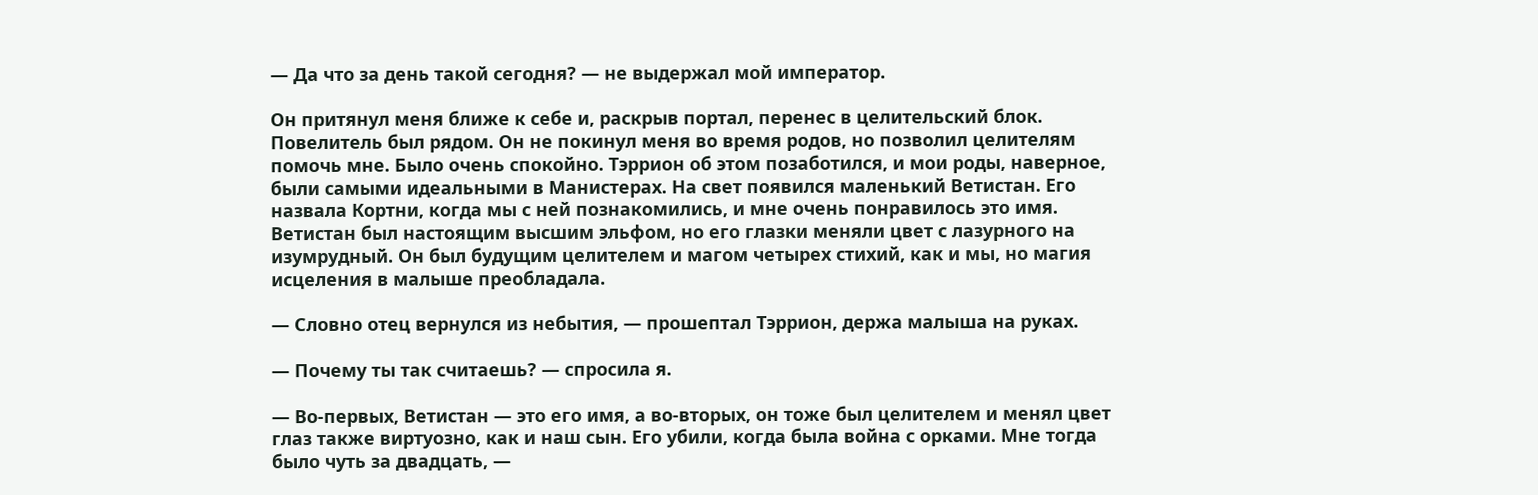— Да что за день такой сегодня? — не выдержал мой император.

Он притянул меня ближе к себе и, раскрыв портал, перенес в целительский блок. Повелитель был рядом. Он не покинул меня во время родов, но позволил целителям помочь мне. Было очень спокойно. Тэррион об этом позаботился, и мои роды, наверное, были самыми идеальными в Манистерах. На свет появился маленький Ветистан. Его назвала Кортни, когда мы с ней познакомились, и мне очень понравилось это имя. Ветистан был настоящим высшим эльфом, но его глазки меняли цвет с лазурного на изумрудный. Он был будущим целителем и магом четырех стихий, как и мы, но магия исцеления в малыше преобладала.

— Словно отец вернулся из небытия, — прошептал Тэррион, держа малыша на руках.

— Почему ты так считаешь? — спросила я.

— Во-первых, Ветистан — это его имя, а во-вторых, он тоже был целителем и менял цвет глаз также виртуозно, как и наш сын. Его убили, когда была война с орками. Мне тогда было чуть за двадцать, —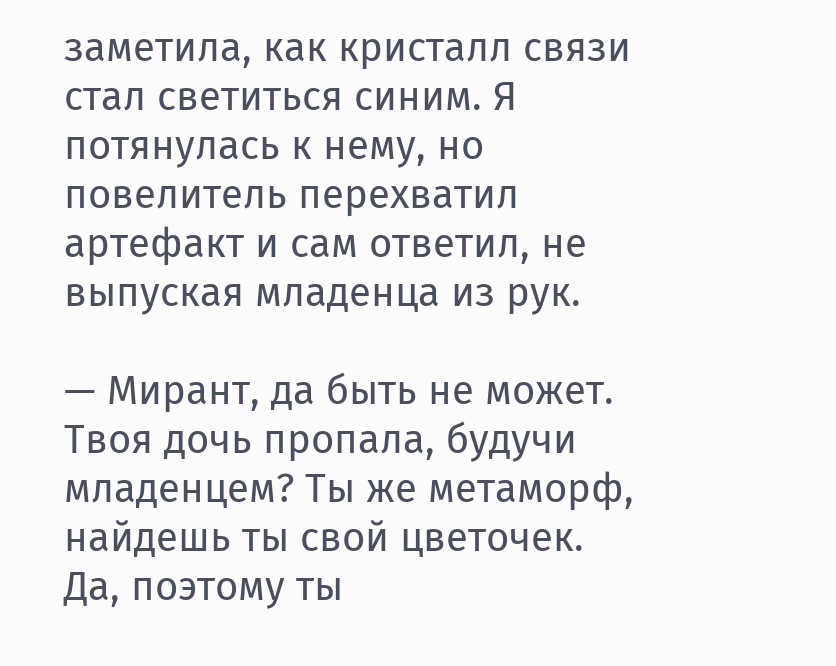заметила, как кристалл связи стал светиться синим. Я потянулась к нему, но повелитель перехватил артефакт и сам ответил, не выпуская младенца из рук.

— Мирант, да быть не может. Твоя дочь пропала, будучи младенцем? Ты же метаморф, найдешь ты свой цветочек. Да, поэтому ты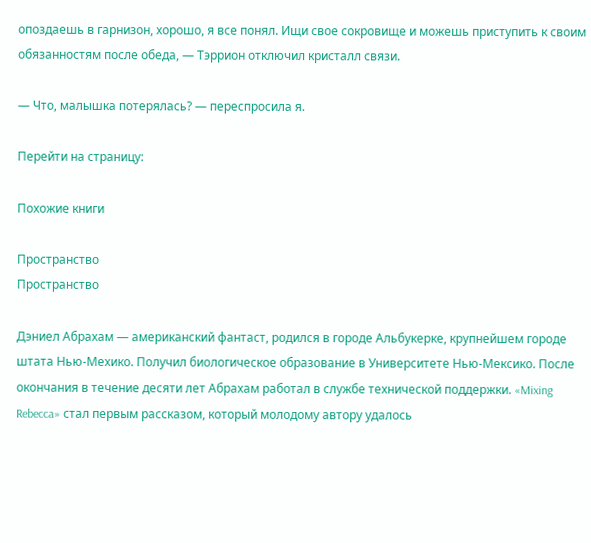опоздаешь в гарнизон, хорошо, я все понял. Ищи свое сокровище и можешь приступить к своим обязанностям после обеда, — Тэррион отключил кристалл связи.

— Что, малышка потерялась? — переспросила я.

Перейти на страницу:

Похожие книги

Пространство
Пространство

Дэниел Абрахам — американский фантаст, родился в городе Альбукерке, крупнейшем городе штата Нью-Мехико. Получил биологическое образование в Университете Нью-Мексико. После окончания в течение десяти лет Абрахам работал в службе технической поддержки. «Mixing Rebecca» стал первым рассказом, который молодому автору удалось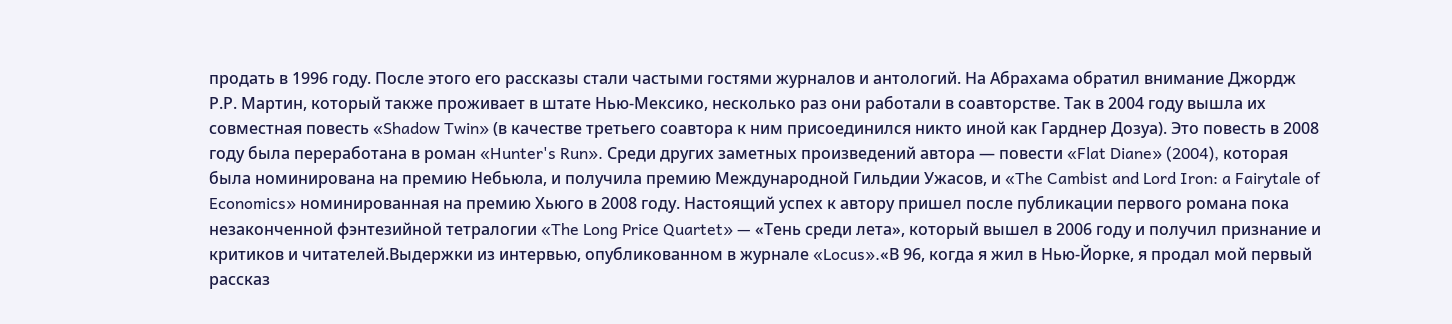продать в 1996 году. После этого его рассказы стали частыми гостями журналов и антологий. На Абрахама обратил внимание Джордж Р.Р. Мартин, который также проживает в штате Нью-Мексико, несколько раз они работали в соавторстве. Так в 2004 году вышла их совместная повесть «Shadow Twin» (в качестве третьего соавтора к ним присоединился никто иной как Гарднер Дозуа). Это повесть в 2008 году была переработана в роман «Hunter's Run». Среди других заметных произведений автора — повести «Flat Diane» (2004), которая была номинирована на премию Небьюла, и получила премию Международной Гильдии Ужасов, и «The Cambist and Lord Iron: a Fairytale of Economics» номинированная на премию Хьюго в 2008 году. Настоящий успех к автору пришел после публикации первого романа пока незаконченной фэнтезийной тетралогии «The Long Price Quartet» — «Тень среди лета», который вышел в 2006 году и получил признание и критиков и читателей.Выдержки из интервью, опубликованном в журнале «Locus».«В 96, когда я жил в Нью-Йорке, я продал мой первый рассказ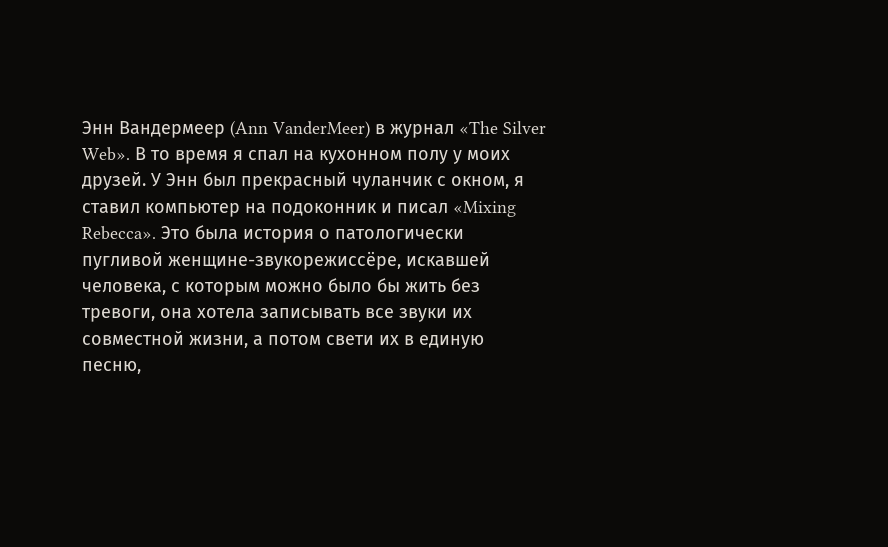Энн Вандермеер (Ann VanderMeer) в журнал «The Silver Web». В то время я спал на кухонном полу у моих друзей. У Энн был прекрасный чуланчик с окном, я ставил компьютер на подоконник и писал «Mixing Rebecca». Это была история о патологически пугливой женщине-звукорежиссёре, искавшей человека, с которым можно было бы жить без тревоги, она хотела записывать все звуки их совместной жизни, а потом свети их в единую песню,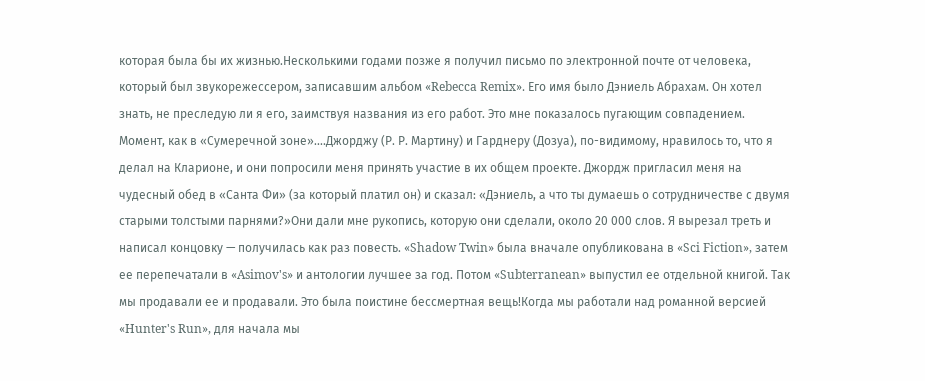которая была бы их жизнью.Несколькими годами позже я получил письмо по электронной почте от человека, который был звукорежессером, записавшим альбом «Rebecca Remix». Его имя было Дэниель Абрахам. Он хотел знать, не преследую ли я его, заимствуя названия из его работ. Это мне показалось пугающим совпадением. Момент, как в «Сумеречной зоне»....Джорджу (Р. Р. Мартину) и Гарднеру (Дозуа), по-видимому, нравилось то, что я делал на Кларионе, и они попросили меня принять участие в их общем проекте. Джордж пригласил меня на чудесный обед в «Санта Фи» (за который платил он) и сказал: «Дэниель, а что ты думаешь о сотрудничестве с двумя старыми толстыми парнями?»Они дали мне рукопись, которую они сделали, около 20 000 слов. Я вырезал треть и написал концовку — получилась как раз повесть. «Shadow Twin» была вначале опубликована в «Sci Fiction», затем ее перепечатали в «Asimov's» и антологии лучшее за год. Потом «Subterranean» выпустил ее отдельной книгой. Так мы продавали ее и продавали. Это была поистине бессмертная вещь!Когда мы работали над романной версией «Hunter's Run», для начала мы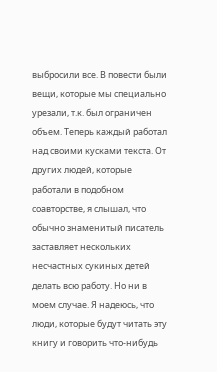выбросили все. В повести были вещи, которые мы специально урезали, т.к. был ограничен объем. Теперь каждый работал над своими кусками текста. От других людей, которые работали в подобном соавторстве, я слышал, что обычно знаменитый писатель заставляет нескольких несчастных сукиных детей делать всю работу. Но ни в моем случае. Я надеюсь, что люди, которые будут читать эту книгу и говорить что-нибудь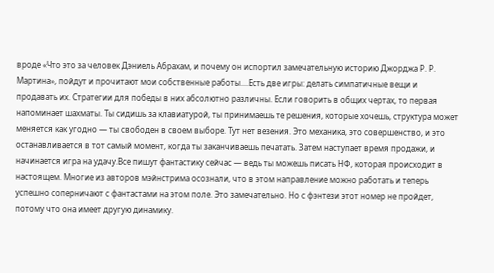вроде «Что это за человек Дэниель Абрахам, и почему он испортил замечательную историю Джорджа Р. Р. Мартина», пойдут и прочитают мои собственные работы....Есть две игры: делать симпатичные вещи и продавать их. Стратегии для победы в них абсолютно различны. Если говорить в общих чертах, то первая напоминает шахматы. Ты сидишь за клавиатурой, ты принимаешь те решения, которые хочешь, структура может меняется как угодно — ты свободен в своем выборе. Тут нет везения. Это механика, это совершенство, и это останавливается в тот самый момент, когда ты заканчиваешь печатать. Затем наступает время продажи, и начинается игра на удачу.Все пишут фантастику сейчас — ведь ты можешь писать НФ, которая происходит в настоящем. Многие из авторов мэйнстрима осознали, что в этом направление можно работать и теперь успешно соперничают с фантастами на этом поле. Это замечательно. Но с фэнтези этот номер не пройдет, потому что она имеет другую динамику.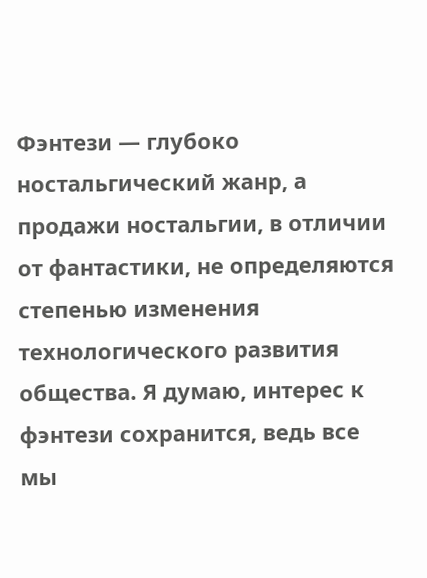Фэнтези — глубоко ностальгический жанр, а продажи ностальгии, в отличии от фантастики, не определяются степенью изменения технологического развития общества. Я думаю, интерес к фэнтези сохранится, ведь все мы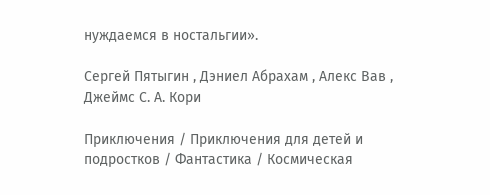нуждаемся в ностальгии».

Сергей Пятыгин , Дэниел Абрахам , Алекс Вав , Джеймс С. А. Кори

Приключения / Приключения для детей и подростков / Фантастика / Космическая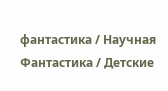фантастика / Научная Фантастика / Детские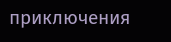приключения